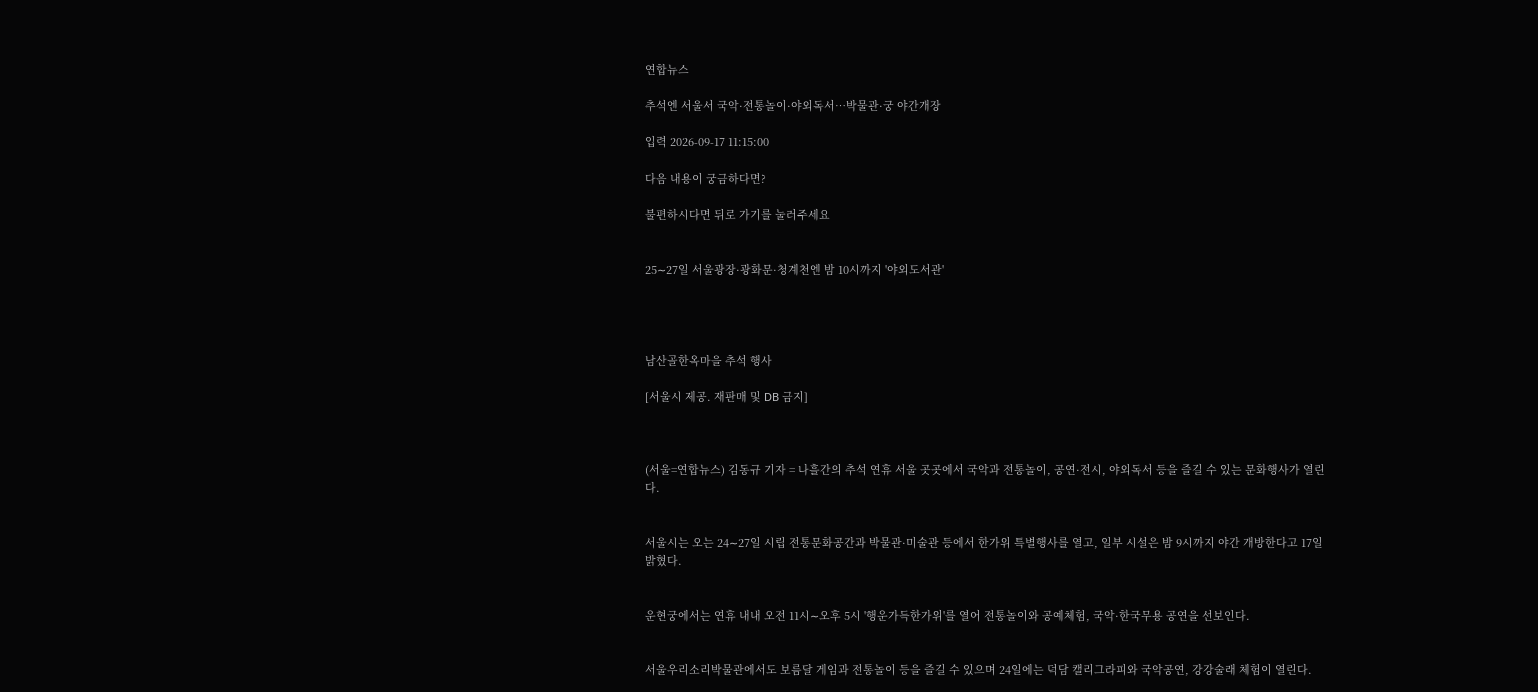연합뉴스

추석엔 서울서 국악·전통놀이·야외독서…박물관·궁 야간개장

입력 2026-09-17 11:15:00

다음 내용이 궁금하다면?

불편하시다면 뒤로 가기를 눌러주세요


25∼27일 서울광장·광화문·청계천엔 밤 10시까지 '야외도서관'




남산골한옥마을 추석 행사

[서울시 제공. 재판매 및 DB 금지]



(서울=연합뉴스) 김동규 기자 = 나흘간의 추석 연휴 서울 곳곳에서 국악과 전통놀이, 공연·전시, 야외독서 등을 즐길 수 있는 문화행사가 열린다.


서울시는 오는 24∼27일 시립 전통문화공간과 박물관·미술관 등에서 한가위 특별행사를 열고, 일부 시설은 밤 9시까지 야간 개방한다고 17일 밝혔다.


운현궁에서는 연휴 내내 오전 11시∼오후 5시 '행운가득한가위'를 열어 전통놀이와 공예체험, 국악·한국무용 공연을 선보인다.


서울우리소리박물관에서도 보름달 게임과 전통놀이 등을 즐길 수 있으며 24일에는 덕담 캘리그라피와 국악공연, 강강술래 체험이 열린다.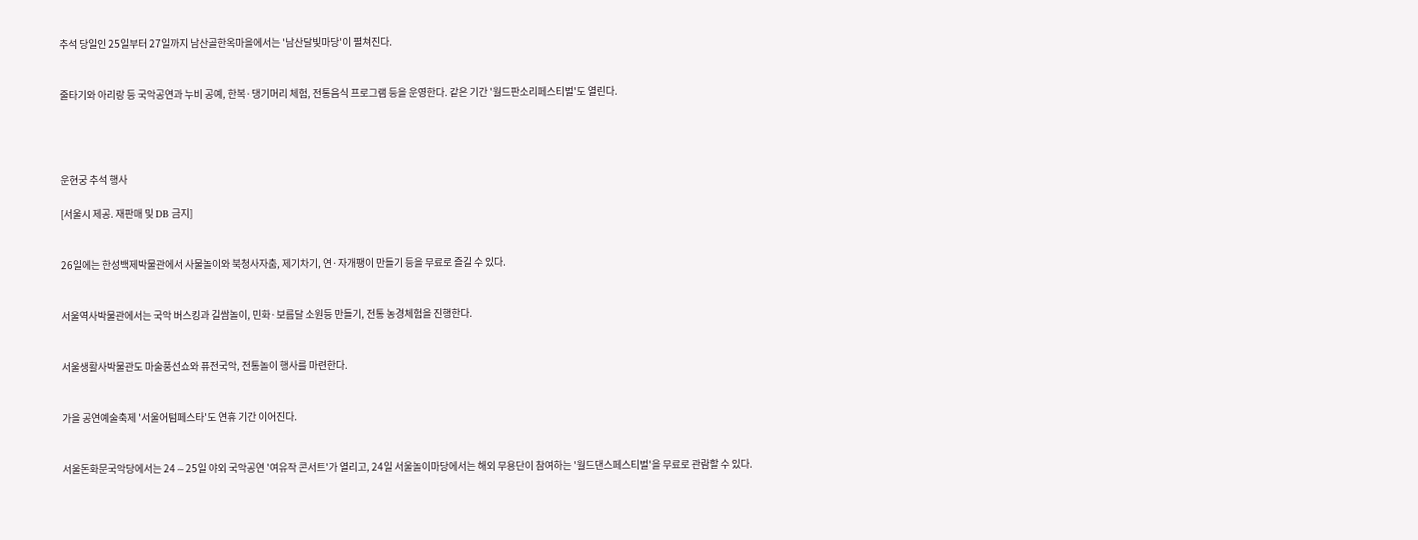추석 당일인 25일부터 27일까지 남산골한옥마을에서는 '남산달빛마당'이 펼쳐진다.


줄타기와 아리랑 등 국악공연과 누비 공예, 한복·댕기머리 체험, 전통음식 프로그램 등을 운영한다. 같은 기간 '월드판소리페스티벌'도 열린다.




운현궁 추석 행사

[서울시 제공. 재판매 및 DB 금지]


26일에는 한성백제박물관에서 사물놀이와 북청사자춤, 제기차기, 연·자개팽이 만들기 등을 무료로 즐길 수 있다.


서울역사박물관에서는 국악 버스킹과 길쌈놀이, 민화·보름달 소원등 만들기, 전통 농경체험을 진행한다.


서울생활사박물관도 마술풍선쇼와 퓨전국악, 전통놀이 행사를 마련한다.


가을 공연예술축제 '서울어텀페스타'도 연휴 기간 이어진다.


서울돈화문국악당에서는 24∼25일 야외 국악공연 '여유작 콘서트'가 열리고, 24일 서울놀이마당에서는 해외 무용단이 참여하는 '월드댄스페스티벌'을 무료로 관람할 수 있다.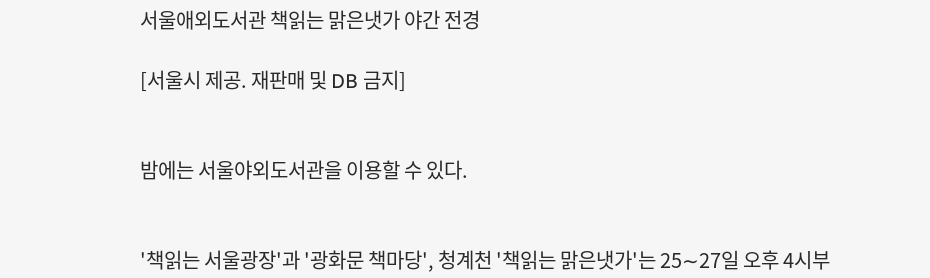서울애외도서관 책읽는 맑은냇가 야간 전경

[서울시 제공. 재판매 및 DB 금지]


밤에는 서울야외도서관을 이용할 수 있다.


'책읽는 서울광장'과 '광화문 책마당', 청계천 '책읽는 맑은냇가'는 25∼27일 오후 4시부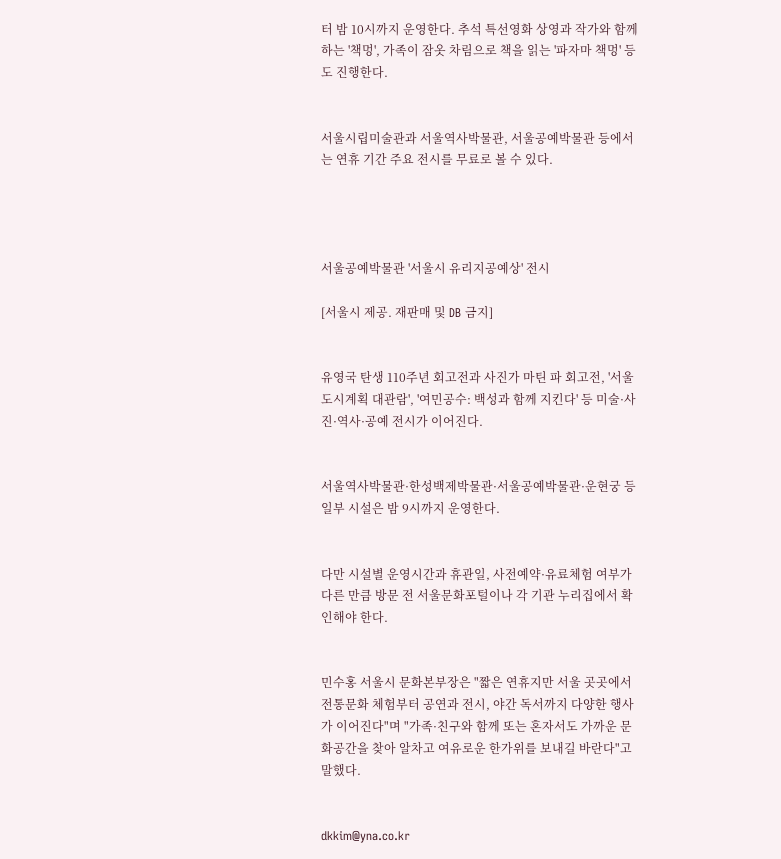터 밤 10시까지 운영한다. 추석 특선영화 상영과 작가와 함께하는 '책멍', 가족이 잠옷 차림으로 책을 읽는 '파자마 책멍' 등도 진행한다.


서울시립미술관과 서울역사박물관, 서울공예박물관 등에서는 연휴 기간 주요 전시를 무료로 볼 수 있다.




서울공예박물관 '서울시 유리지공예상' 전시

[서울시 제공. 재판매 및 DB 금지]


유영국 탄생 110주년 회고전과 사진가 마틴 파 회고전, '서울도시계획 대관람', '여민공수: 백성과 함께 지킨다' 등 미술·사진·역사·공예 전시가 이어진다.


서울역사박물관·한성백제박물관·서울공예박물관·운현궁 등 일부 시설은 밤 9시까지 운영한다.


다만 시설별 운영시간과 휴관일, 사전예약·유료체험 여부가 다른 만큼 방문 전 서울문화포털이나 각 기관 누리집에서 확인해야 한다.


민수홍 서울시 문화본부장은 "짧은 연휴지만 서울 곳곳에서 전통문화 체험부터 공연과 전시, 야간 독서까지 다양한 행사가 이어진다"며 "가족·친구와 함께 또는 혼자서도 가까운 문화공간을 찾아 알차고 여유로운 한가위를 보내길 바란다"고 말했다.


dkkim@yna.co.kr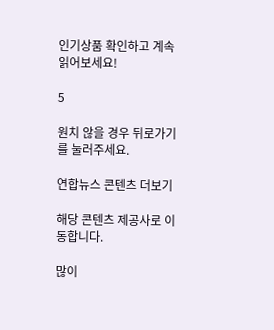인기상품 확인하고 계속 읽어보세요!

5

원치 않을 경우 뒤로가기를 눌러주세요.

연합뉴스 콘텐츠 더보기

해당 콘텐츠 제공사로 이동합니다.

많이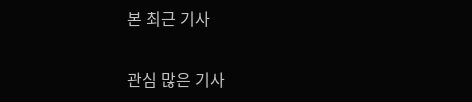본 최근 기사

관심 많은 기사